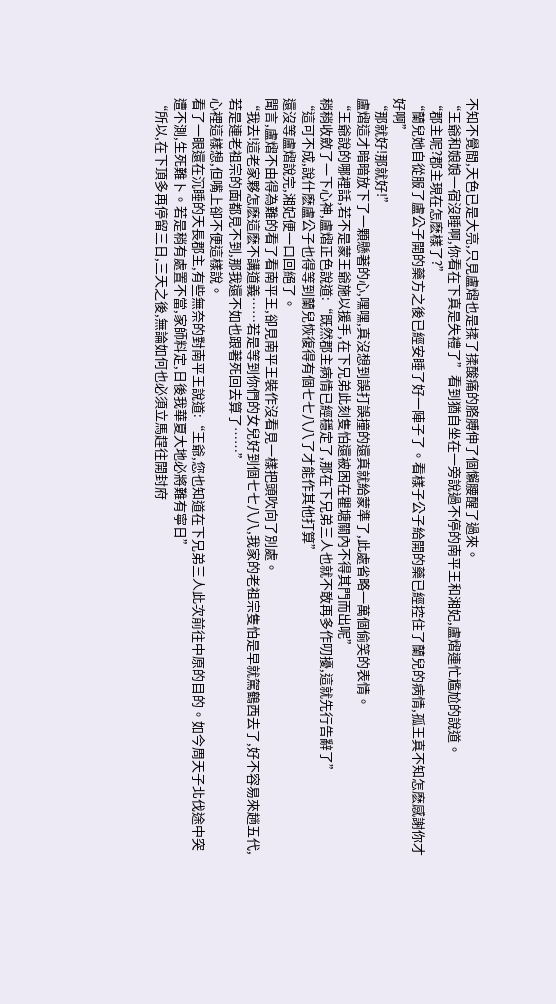不知不覺間,天色已是大亮,只見盧熠也是揉了揉酸痛的胳膊伸了個懶腰醒了過來。
“王爺和娘娘一宿沒睡啊,你看在下真是失禮了”看到猶自坐在一旁說過不停的南平王和湘妃,盧熠連忙尷尬的說道。
“郡主呢?郡主現在怎麽樣了?”
“蘭兒她自從服了盧公子開的藥方之後已經安睡了好一陣子了。看樣子公子給開的藥已經控住了蘭兒的病情,孤王真不知怎麽感謝你才好啊”
“那就好!那就好!”
盧熠這才暗暗放下了一顆懸著的心,嘿嘿,真沒想到誤打誤撞的還真就給蒙準了,此處省略一萬個偷笑的表情。
“王爺說的哪裡話,若不是蒙王爺施以援手,在下兄弟此刻隻怕還被困在瞿塘關內不得其門而出呢”
稍稍收斂了一下心神,盧熠正色說道:“既然郡主病情已經穩定了,那在下兄弟三人也就不敢再多作叨擾,這就先行告辭了”
“這可不成,說什麽盧公子也得等到蘭兒恢復得有個七七八八了才能作其他打算”
還沒等盧熠說完,湘妃便一口回絕了。
聞言,盧熠不由得為難的看了看南平王,卻見南平王裝作沒看見一樣把頭吹向了別處。
“我去!這老家夥怎麽這麽不講道義……若是等到你們的女兒好到個七七八八,我家的老祖宗隻怕是早就駕鶴西去了,好不容易來趟五代,若是連老祖宗的面都見不到,那我還不如也跟著死回去算了……”
心裡這樣想,但嘴上卻不便這樣說。
看了一眼還在沉睡的天長郡主,有些無奈的對南平王說道:“王爺,您也知道在下兄弟三人此次前往中原的目的。如今周天子北伐途中突遭不測,生死難卜。若是稍有處置不當,家師料定,日後我華夏大地必將難有寧日”
“所以,在下頂多再停留三日,三天之後,無論如何也必須立馬趕往開封府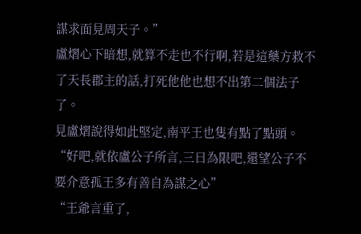謀求面見周天子。”
盧熠心下暗想,就算不走也不行啊,若是這藥方救不了天長郡主的話,打死他他也想不出第二個法子了。
見盧熠說得如此堅定,南平王也隻有點了點頭。
“好吧,就依盧公子所言,三日為限吧,還望公子不要介意孤王多有善自為謀之心”
“王爺言重了,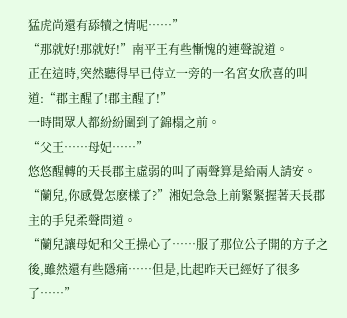猛虎尚還有舔犢之情呢……”
“那就好!那就好!”南平王有些慚愧的連聲說道。
正在這時,突然聽得早已侍立一旁的一名宮女欣喜的叫道:“郡主醒了!郡主醒了!”
一時間眾人都紛紛圍到了錦榻之前。
“父王……母妃……”
悠悠醒轉的天長郡主虛弱的叫了兩聲算是給兩人請安。
“蘭兒,你感覺怎麽樣了?”湘妃急急上前緊緊握著天長郡主的手兒柔聲問道。
“蘭兒讓母妃和父王操心了……服了那位公子開的方子之後,雖然還有些隱痛……但是,比起昨天已經好了很多了……”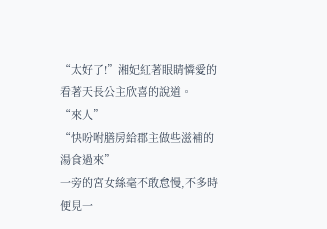“太好了!”湘妃紅著眼睛憐愛的看著天長公主欣喜的說道。
“來人”
“快吩咐膳房給郡主做些滋補的湯食過來”
一旁的宮女絲毫不敢怠慢,不多時便見一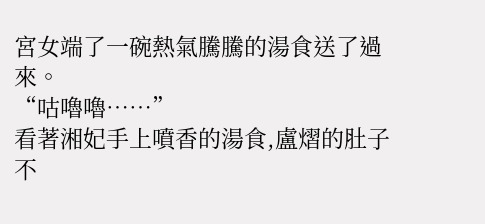宮女端了一碗熱氣騰騰的湯食送了過來。
“咕嚕嚕……”
看著湘妃手上噴香的湯食,盧熠的肚子不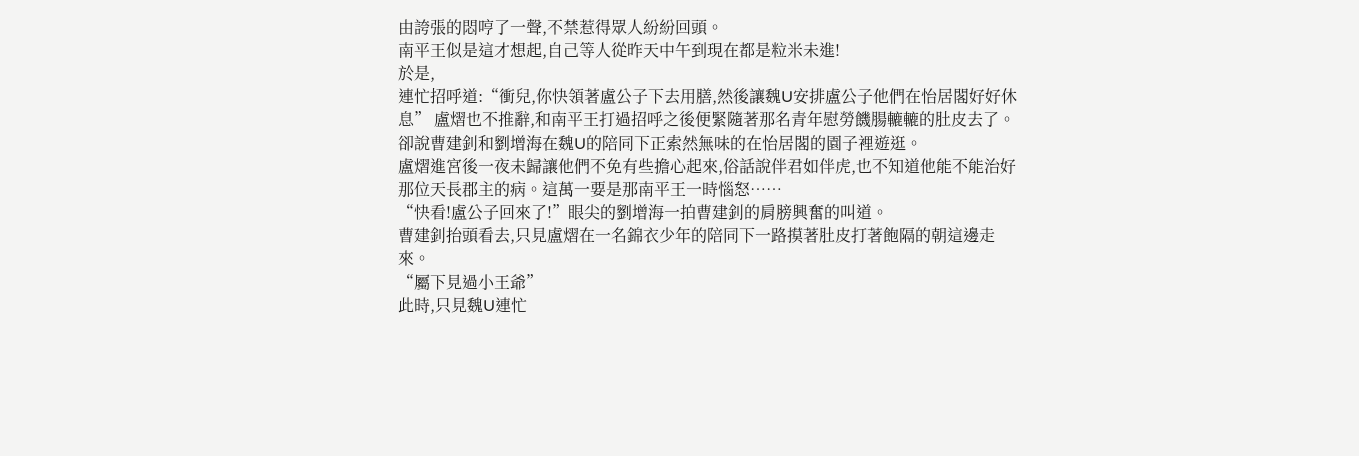由誇張的悶哼了一聲,不禁惹得眾人紛紛回頭。
南平王似是這才想起,自己等人從昨天中午到現在都是粒米未進!
於是,
連忙招呼道:“衝兒,你快領著盧公子下去用膳,然後讓魏U安排盧公子他們在怡居閣好好休息” 盧熠也不推辭,和南平王打過招呼之後便緊隨著那名青年慰勞饑腸轆轆的肚皮去了。
卻說曹建釗和劉增海在魏U的陪同下正索然無味的在怡居閣的園子裡遊逛。
盧熠進宮後一夜未歸讓他們不免有些擔心起來,俗話說伴君如伴虎,也不知道他能不能治好那位天長郡主的病。這萬一要是那南平王一時惱怒……
“快看!盧公子回來了!”眼尖的劉增海一拍曹建釗的肩膀興奮的叫道。
曹建釗抬頭看去,只見盧熠在一名錦衣少年的陪同下一路摸著肚皮打著飽隔的朝這邊走來。
“屬下見過小王爺”
此時,只見魏U連忙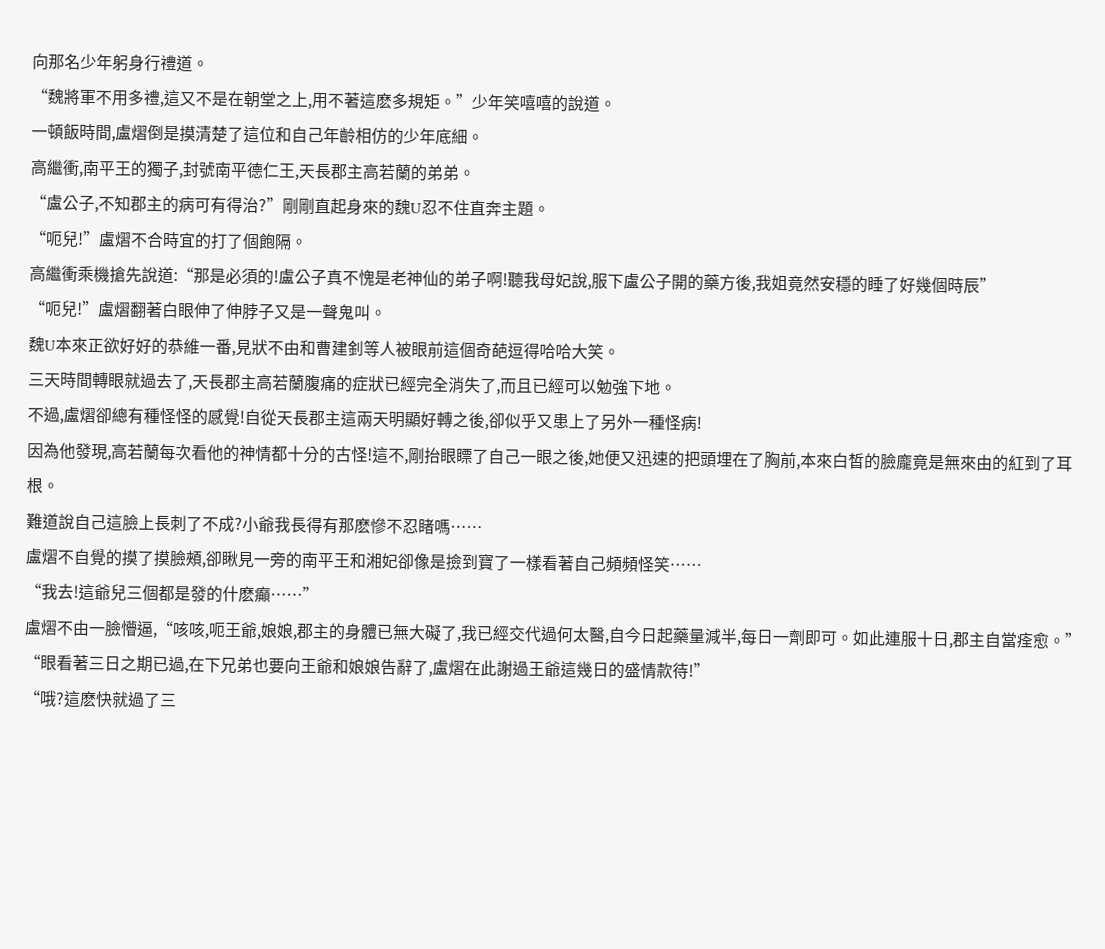向那名少年躬身行禮道。
“魏將軍不用多禮,這又不是在朝堂之上,用不著這麽多規矩。”少年笑嘻嘻的說道。
一頓飯時間,盧熠倒是摸清楚了這位和自己年齡相仿的少年底細。
高繼衝,南平王的獨子,封號南平德仁王,天長郡主高若蘭的弟弟。
“盧公子,不知郡主的病可有得治?”剛剛直起身來的魏U忍不住直奔主題。
“呃兒!”盧熠不合時宜的打了個飽隔。
高繼衝乘機搶先說道:“那是必須的!盧公子真不愧是老神仙的弟子啊!聽我母妃說,服下盧公子開的藥方後,我姐竟然安穩的睡了好幾個時辰”
“呃兒!”盧熠翻著白眼伸了伸脖子又是一聲鬼叫。
魏U本來正欲好好的恭維一番,見狀不由和曹建釗等人被眼前這個奇葩逗得哈哈大笑。
三天時間轉眼就過去了,天長郡主高若蘭腹痛的症狀已經完全消失了,而且已經可以勉強下地。
不過,盧熠卻總有種怪怪的感覺!自從天長郡主這兩天明顯好轉之後,卻似乎又患上了另外一種怪病!
因為他發現,高若蘭每次看他的神情都十分的古怪!這不,剛抬眼瞟了自己一眼之後,她便又迅速的把頭埋在了胸前,本來白皙的臉龐竟是無來由的紅到了耳根。
難道說自己這臉上長刺了不成?小爺我長得有那麽慘不忍睹嗎……
盧熠不自覺的摸了摸臉頰,卻瞅見一旁的南平王和湘妃卻像是撿到寶了一樣看著自己頻頻怪笑……
“我去!這爺兒三個都是發的什麽癲……”
盧熠不由一臉懵逼,“咳咳,呃王爺,娘娘,郡主的身體已無大礙了,我已經交代過何太醫,自今日起藥量減半,每日一劑即可。如此連服十日,郡主自當痊愈。”
“眼看著三日之期已過,在下兄弟也要向王爺和娘娘告辭了,盧熠在此謝過王爺這幾日的盛情款待!”
“哦?這麽快就過了三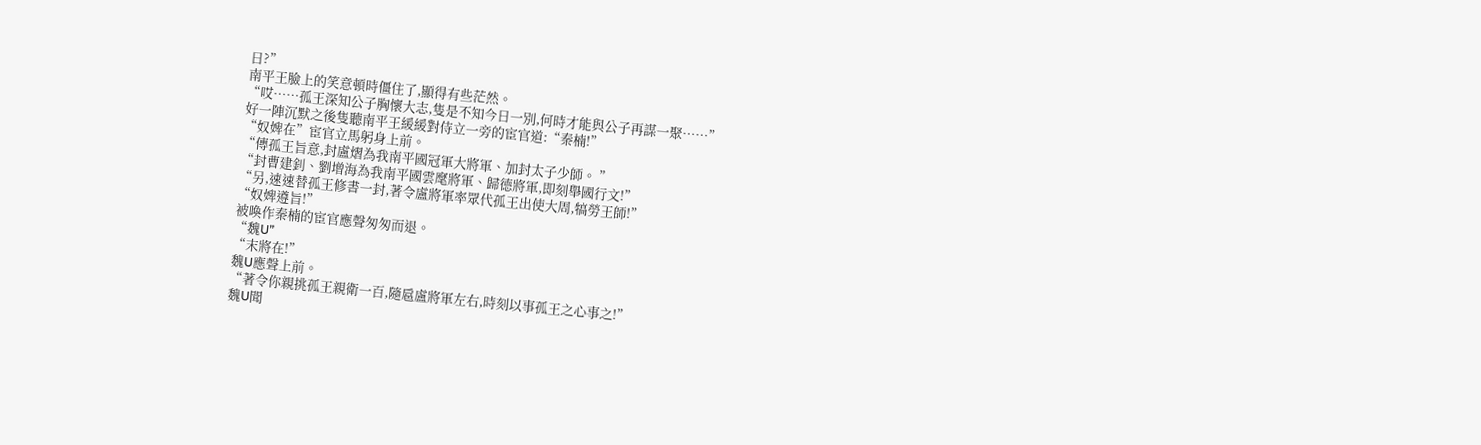日?”
南平王臉上的笑意頓時僵住了,顯得有些茫然。
“哎……孤王深知公子胸懷大志,隻是不知今日一別,何時才能與公子再謀一聚……”
好一陣沉默之後隻聽南平王緩緩對侍立一旁的宦官道:“秦楠!”
“奴婢在”宦官立馬躬身上前。
“傳孤王旨意,封盧熠為我南平國冠軍大將軍、加封太子少師。 ”
“封曹建釗、劉增海為我南平國雲麾將軍、歸德將軍,即刻舉國行文!”
“另,速速替孤王修書一封,著令盧將軍率眾代孤王出使大周,犒勞王師!”
“奴婢遵旨!”
被喚作秦楠的宦官應聲匆匆而退。
“魏U”
“末將在!”
魏U應聲上前。
“著令你親挑孤王親衛一百,隨扈盧將軍左右,時刻以事孤王之心事之!”
魏U聞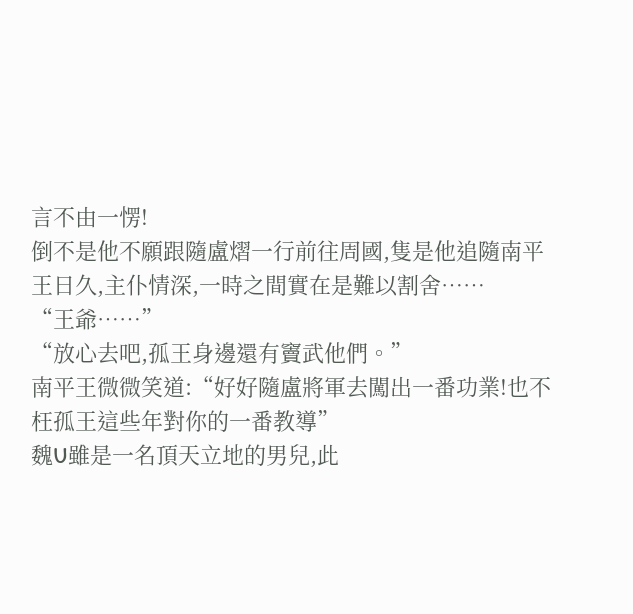言不由一愣!
倒不是他不願跟隨盧熠一行前往周國,隻是他追隨南平王日久,主仆情深,一時之間實在是難以割舍……
“王爺……”
“放心去吧,孤王身邊還有竇武他們。”
南平王微微笑道:“好好隨盧將軍去闖出一番功業!也不枉孤王這些年對你的一番教導”
魏U雖是一名頂天立地的男兒,此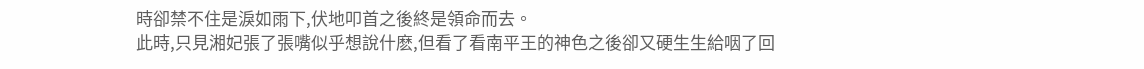時卻禁不住是淚如雨下,伏地叩首之後終是領命而去。
此時,只見湘妃張了張嘴似乎想說什麽,但看了看南平王的神色之後卻又硬生生給咽了回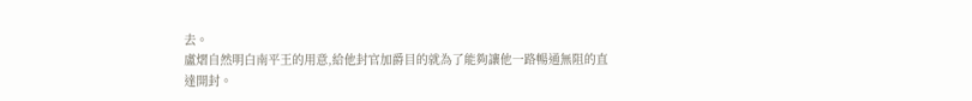去。
盧熠自然明白南平王的用意,給他封官加爵目的就為了能夠讓他一路暢通無阻的直達開封。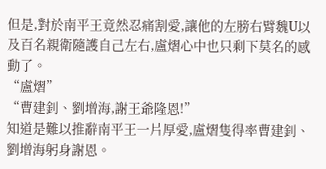但是,對於南平王竟然忍痛割愛,讓他的左膀右臂魏U以及百名親衛隨護自己左右,盧熠心中也只剩下莫名的感動了。
“盧熠”
“曹建釗、劉增海,謝王爺隆恩!”
知道是難以推辭南平王一片厚愛,盧熠隻得率曹建釗、劉增海躬身謝恩。